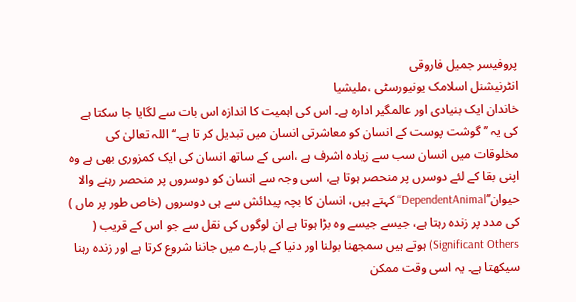پروفیسر جمیل فاروقی
انٹرنیشنل اسلامک یونیورسٹی ،ملیشیا
خاندان ایک بنیادی اور عالمگیر ادارہ ہے۔ اس کی اہمیت کا اندازہ اس بات سے لگایا جا سکتا ہے کی یہ ’’گوشت پوست کے انسان کو معاشرتی انسان میں تبدیل کر تا ہے۔‘‘ اللہ تعالیٰ کی مخلوقات میں انسان سب سے زیادہ اشرف ہے ،اسی کے ساتھ انسان کی ایک کمزوری بھی ہے وہ اپنی بقا کے لئے دوسرں پر منحصر ہوتا ہے، اسی وجہ سے انسان کو دوسروں پر منحصر رہنے والا حیوان’’DependentAnimal‘‘ کہتے ہیں، انسان کا بچہ پیدائش سے ہی دوسروں (خاص طور پر ماں ) کی مدد پر زندہ رہتا ہے، جیسے جیسے وہ بڑا ہوتا ہے ان لوگوں کی نقل سے جو اس کے قریب ( Significant Others) ہوتے ہیں سمجھنا بولنا اور دنیا کے بارے میں جاننا شروع کرتا ہے اور زندہ رہنا سیکھتا ہے۔ یہ اسی وقت ممکن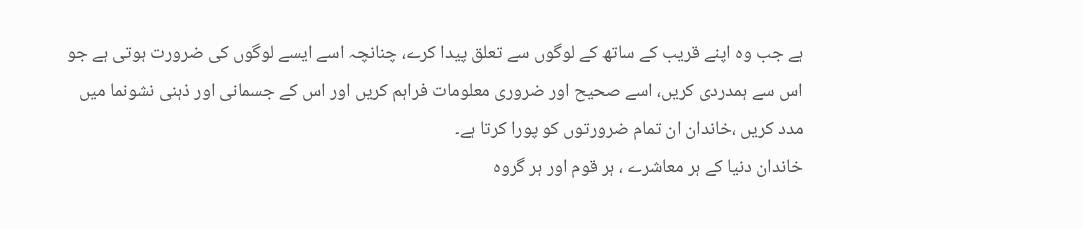ہے جب وہ اپنے قریب کے ساتھ کے لوگوں سے تعلق پیدا کرے، چنانچہ اسے ایسے لوگوں کی ضرورت ہوتی ہے جو اس سے ہمدردی کریں، اسے صحیح اور ضروری معلومات فراہم کریں اور اس کے جسمانی اور ذہنی نشونما میں مدد کریں ،خاندان ان تمام ضرورتوں کو پورا کرتا ہے۔
خاندان دنیا کے ہر معاشرے ، ہر قوم اور ہر گروہ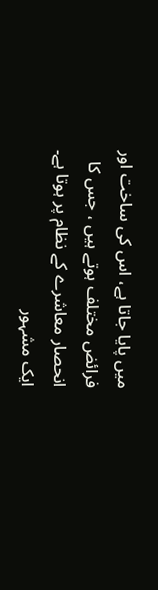میں پایا جاتا ہے، اس کی ساخت اور فرائض مختلف ہوتے ہیں ، جس کا انحصار معاشرے کے نظام پر ہوتا ہے۔ ایک مشہور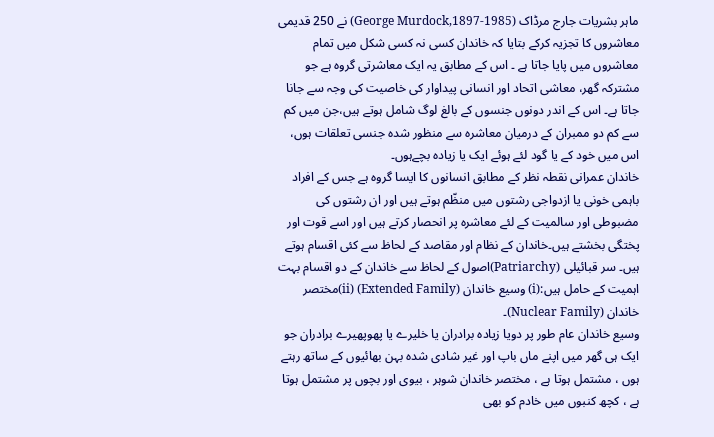ماہر بشریات جارج مرڈاک (George Murdock,1897-1985) نے 250 قدیمی معاشروں کا تجزیہ کرکے بتایا کہ خاندان کسی نہ کسی شکل میں تمام معاشروں میں پایا جاتا ہے ۔ اس کے مطابق یہ ایک معاشرتی گروہ ہے جو مشترکہ گھر، معاشی اتحاد اور انسانی پیداوار کی خاصیت کی وجہ سے جانا جاتا ہے۔ اس کے اندر دونوں جنسوں کے بالغ لوگ شامل ہوتے ہیں،جن میں کم سے کم دو ممبران کے درمیان معاشرہ سے منظور شدہ جنسی تعلقات ہوں، اس میں خود کے یا گود لئے ہوئے ایک یا زیادہ بچےہوں۔
خاندان عمرانی نقطہ نظر کے مطابق انسانوں کا ایسا گروہ ہے جس کے افراد باہمی خونی یا ازدواجی رشتوں میں منظّم ہوتے ہیں اور ان رشتوں کی مضبوطی اور سالمیت کے لئے معاشرہ پر انحصار کرتے ہیں اور اسے قوت اور پختگی بخشتے ہیں۔خاندان کے نظام اور مقاصد کے لحاظ سے کئی اقسام ہوتے ہیں۔ سر قبائیلی (Patriarchy)اصول کے لحاظ سے خاندان کے دو اقسام بہت اہمیت کے حامل ہیں:(i) وسیع خاندان (Extended Family) (ii)مختصر خاندان (Nuclear Family)۔
وسیع خاندان عام طور پر دویا زیادہ برادران یا خلیرے یا پھوپھیرے برادران جو ایک ہی گھر میں اپنے ماں باپ اور غیر شادی شدہ بہن بھائیوں کے ساتھ رہتے ہوں ، مشتمل ہوتا ہے ، مختصر خاندان شوہر ، بیوی اور بچوں پر مشتمل ہوتا ہے ، کچھ کنبوں میں خادم کو بھی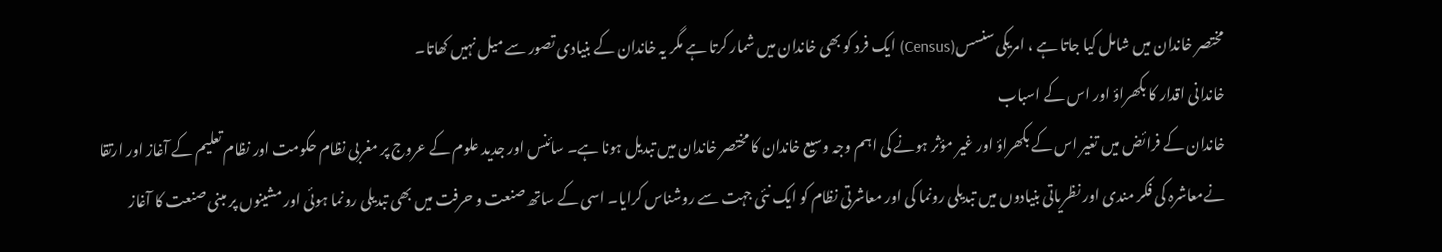مختصر خاندان میں شامل کیا جاتا ہے ، امریکی سنسس(Census) ایک فرد کو بھی خاندان میں شمار کرتا ہے مگر یہ خاندان کے بنیادی تصور سے میل نہیں کھاتا۔
خاندانی اقدار کا بکھراؤ اور اس کے اسباب
خاندان کے فرائض میں تغیر اس کے بکھراؤ اور غیر مؤثر ہونے کی اہم وجہ وسیع خاندان کا مختصر خاندان میں تبدیل ہونا ہے۔ سائنس اور جدید علوم کے عروج پر مغربی نظام حکومت اور نظام تعلیم کے آغاز اور ارتقا نےمعاشرہ کی فکر مندی اور نظریاتی بنیادوں میں تبدیلی رونما کی اور معاشرتی نظام کو ایک نئی جہت سے روشناس کرایا۔ اسی کے ساتھ صنعت و حرفت میں بھی تبدیلی رونما ہوئی اور مشینوں پر مبنی صنعت کا آغاز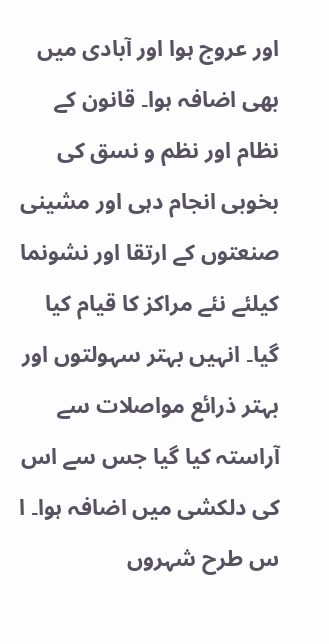اور عروج ہوا اور آبادی میں بھی اضافہ ہوا۔ قانون کے نظام اور نظم و نسق کی بخوبی انجام دہی اور مشینی صنعتوں کے ارتقا اور نشونما کیلئے نئے مراکز کا قیام کیا گیا۔ انہیں بہتر سہولتوں اور بہتر ذرائع مواصلات سے آراستہ کیا گیا جس سے اس کی دلکشی میں اضافہ ہوا۔ ا س طرح شہروں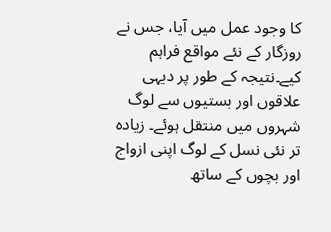کا وجود عمل میں آیا، جس نے روزگار کے نئے مواقع فراہم کیے۔نتیجہ کے طور پر دیہی علاقوں اور بستیوں سے لوگ شہروں میں منتقل ہوئے۔ زیادہ تر نئی نسل کے لوگ اپنی ازواج اور بچوں کے ساتھ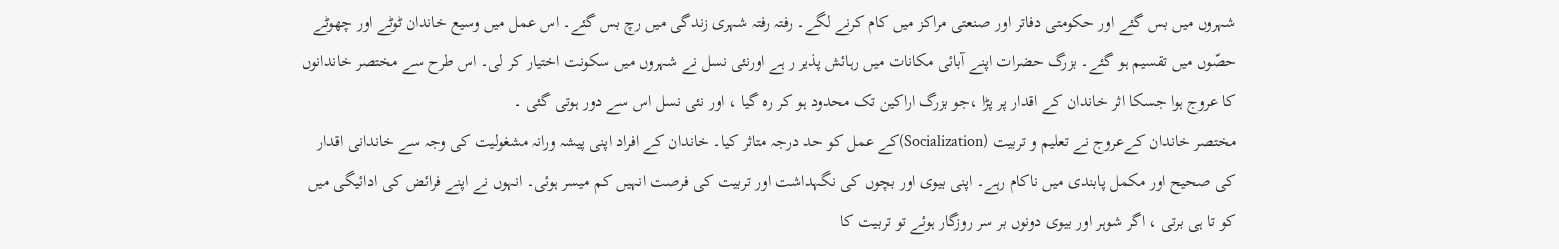شہروں میں بس گئے اور حکومتی دفاتر اور صنعتی مراکز میں کام کرنے لگے۔ رفتہ رفتہ شہری زندگی میں رچ بس گئے۔ اس عمل میں وسیع خاندان ٹوٹے اور چھوٹے حصّوں میں تقسیم ہو گئے۔ بزرگ حضرات اپنے آبائی مکانات میں رہائش پذیر ر ہے اورنئی نسل نے شہروں میں سکونت اختیار کر لی۔ اس طرح سے مختصر خاندانوں کا عروج ہوا جسکا اثر خاندان کے اقدار پر پڑا ،جو بزرگ اراکین تک محدود ہو کر رہ گیا ، اور نئی نسل اس سے دور ہوتی گئی ۔
مختصر خاندان کےعروج نے تعلیم و تربیت (Socialization)کے عمل کو حد درجہ متاثر کیا۔ خاندان کے افراد اپنی پیشہ ورانہ مشغولیت کی وجہ سے خاندانی اقدار کی صحیح اور مکمل پابندی میں ناکام رہے۔ اپنی بیوی اور بچوں کی نگہداشت اور تربیت کی فرصت انہیں کم میسر ہوئی۔ انہوں نے اپنے فرائض کی ادائیگی میں کو تا ہی برتی ، اگر شوہر اور بیوی دونوں بر سر روزگار ہوئے تو تربیت کا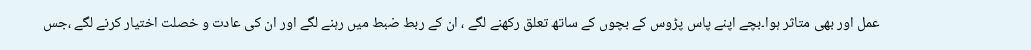عمل اور بھی متاثر ہوا۔بچے اپنے پاس پڑوس کے بچوں کے ساتھ تعلق رکھنے لگے ، ان کے ربط ضبط میں رہنے لگے اور ان کی عادت و خصلت اختیار کرنے لگے ،جس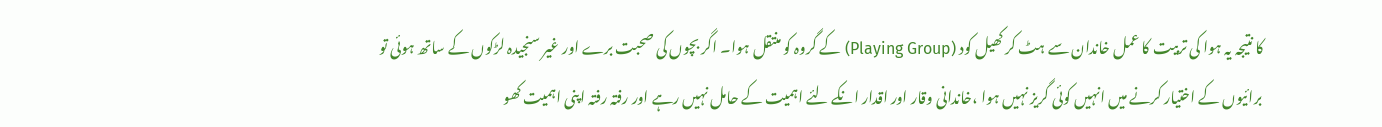کا نتیجہ یہ ہوا کی تربیت کا عمل خاندان سے ہٹ کر کھیل کود (Playing Group) کے گروہ کو منتقل ہوا۔ اگر بچوں کی صحبت برے اور غیر سنجیدہ لڑکوں کے ساتھ ہوئی تو برائیوں کے اختیار کرنے میں انہیں کوئی گریز نہیں ہوا ،خاندانی وقار اور اقدار انکے لئے اہمیت کے حامل نہیں رہے اور رفتہ رفتہ اپنی اہمیت کھو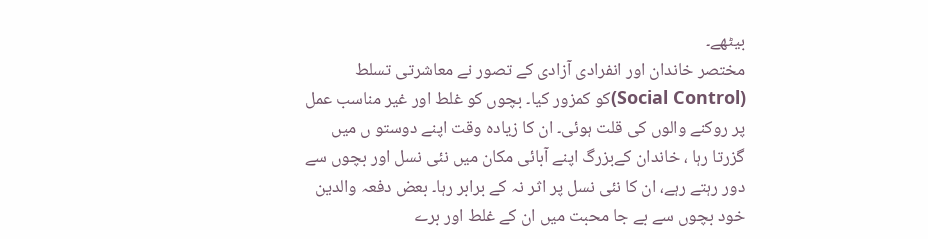بیٹھے۔
مختصر خاندان اور انفرادی آزادی کے تصور نے معاشرتی تسلط (Social Control)کو کمزور کیا۔ بچوں کو غلط اور غیر مناسب عمل پر روکنے والوں کی قلت ہوئی۔ ان کا زیادہ وقت اپنے دوستو ں میں گزرتا رہا ، خاندان کےبزرگ اپنے آبائی مکان میں نئی نسل اور بچوں سے دور رہتے رہے، ان کا نئی نسل پر اثر نہ کے برابر رہا۔ بعض دفعہ والدین خود بچوں سے بے جا محبت میں ان کے غلط اور برے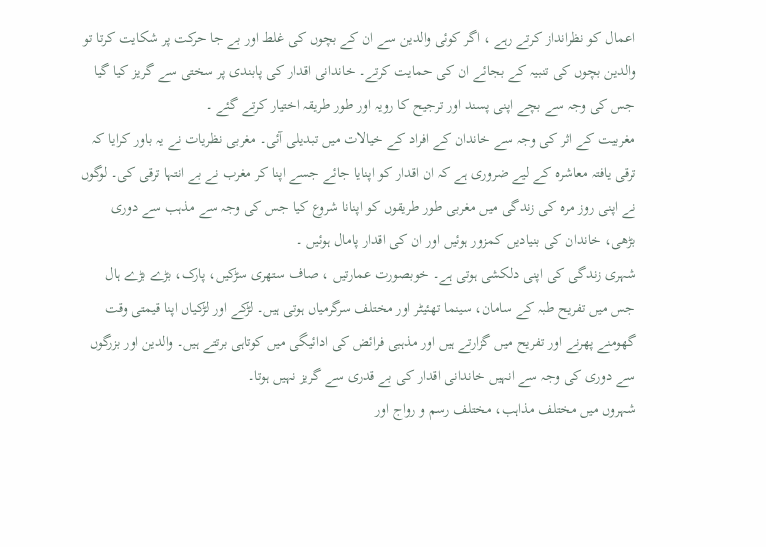اعمال کو نظرانداز کرتے رہے ، اگر کوئی والدین سے ان کے بچوں کی غلط اور بے جا حرکت پر شکایت کرتا تو والدین بچوں کی تنبیہ کے بجائے ان کی حمایت کرتے۔ خاندانی اقدار کی پابندی پر سختی سے گریز کیا گیا جس کی وجہ سے بچے اپنی پسند اور ترجیح کا رویہ اور طور طریقہ اختیار کرتے گئے ۔
مغربیت کے اثر کی وجہ سے خاندان کے افراد کے خیالات میں تبدیلی آئی۔ مغربی نظریات نے یہ باور کرایا کہ ترقی یافتہ معاشرہ کے لیے ضروری ہے کہ ان اقدار کو اپنایا جائے جسے اپنا کر مغرب نے بے انتہا ترقی کی۔ لوگوں نے اپنی روز مرہ کی زندگی میں مغربی طور طریقوں کو اپنانا شروع کیا جس کی وجہ سے مذہب سے دوری بڑھی، خاندان کی بنیادیں کمزور ہوئیں اور ان کی اقدار پامال ہوئیں ۔
شہری زندگی کی اپنی دلکشی ہوتی ہے۔ خوبصورت عمارتیں ، صاف ستھری سڑکیں، پارک، بڑے بڑے ہال جس میں تفریح طبہ کے سامان، سینما تھئیٹر اور مختلف سرگرمیاں ہوتی ہیں۔ لڑکے اور لڑکیاں اپنا قیمتی وقت گھومنے پھرنے اور تفریح میں گزارتے ہیں اور مذہبی فرائض کی ادائیگی میں کوتاہی برتتے ہیں۔ والدین اور بزرگوں سے دوری کی وجہ سے انہیں خاندانی اقدار کی بے قدری سے گریز نہیں ہوتا۔
شہروں میں مختلف مذاہب، مختلف رسم و رواج اور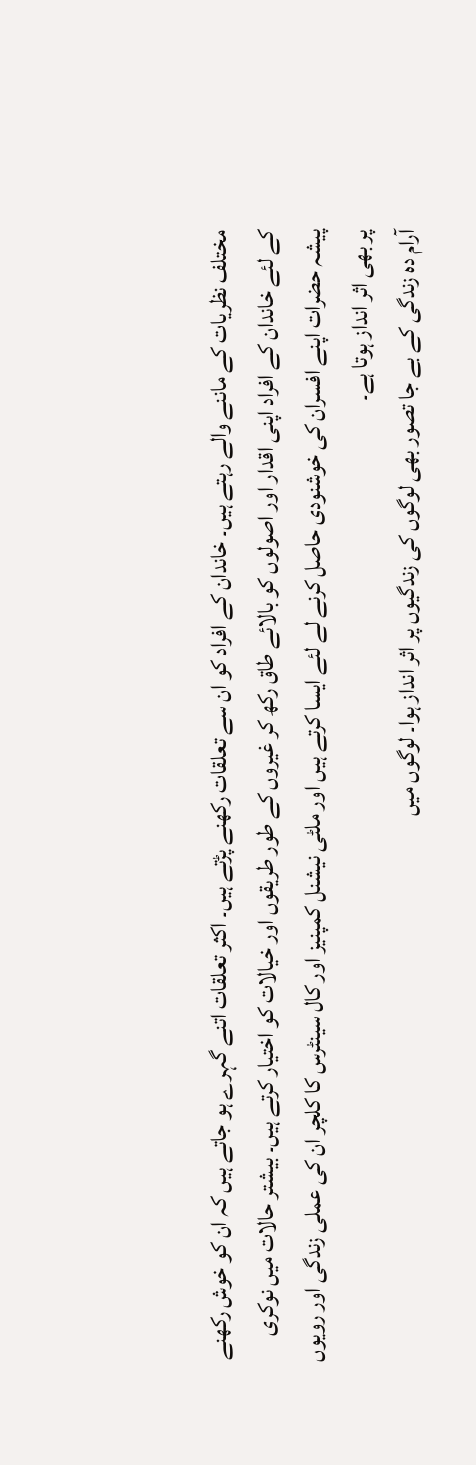مختلف نظریات کے ماننے والے رہتے ہیں۔ خاندان کے افراد کو ان سے تعلقات رکھنے پڑتے ہیں۔ اکثر تعلقات اتنے گہرے ہو جاتے ہیں کہ ان کو خوش رکھنے کے لئے خاندان کے افراد اپنی اقدار اور اصولوں کو بالائے طاق رکھ کر غیروں کے طور طریقوں اور خیالات کو اختیار کرتے ہیں۔ بیشتر حالات میں نوکری پیشہ حضرات اپنے افسران کی خوشنودی حاصل کرنے لے لئے ایسا کرتے ہیں اور ملٹی نیشنل کمپنیز اور کال سینٹرس کا کلچر ان کی عملی زندگی اور رویوں پر بھی اثر انداز ہوتا ہے۔
آرام دہ زندگی کے بے جا تصور بھی لوگوں کی زندگیوں پر اثر انداز ہوا۔ لوگوں میں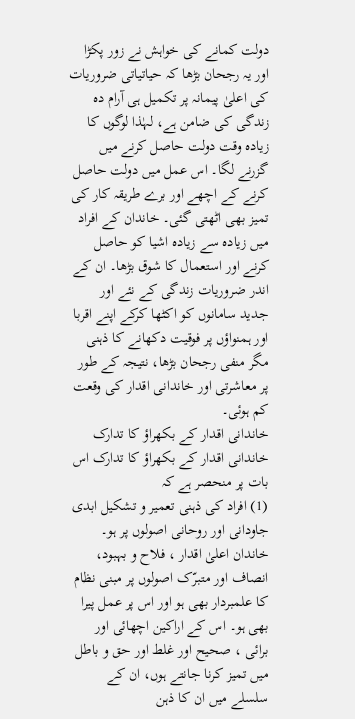دولت کمانے کی خواہش نے زور پکڑا اور یہ رجحان بڑھا کہ حیاتیاتی ضروریات کی اعلیٰ پیمانہ پر تکمیل ہی آرام دہ زندگی کی ضامن ہے، لہٰذا لوگوں کا زیادہ وقت دولت حاصل کرنے میں گزرنے لگا۔ اس عمل میں دولت حاصل کرنے کے اچھے اور برے طریقہ کار کی تمیز بھی اٹھتی گئی۔ خاندان کے افراد میں زیادہ سے زیادہ اشیا کو حاصل کرنے اور استعمال کا شوق بڑھا۔ ان کے اندر ضروریات زندگی کے نئے اور جدید سامانوں کو اکٹھا کرکے اپنے اقربا اور ہمنواؤں پر فوقیت دکھانے کا ذہنی مگر منفی رجحان بڑھا، نتیجہ کے طور پر معاشرتی اور خاندانی اقدار کی وقعت کم ہوئی۔
خاندانی اقدار کے بکھراؤ کا تدارک
خاندانی اقدار کے بکھراؤ کا تدارک اس بات پر منحصر ہے کہ
(1) افراد کی ذہنی تعمیر و تشکیل ابدی جاودانی اور روحانی اصولوں پر ہو۔ خاندان اعلیٰ اقدار ، فلاح و بہبود، انصاف اور متبرّک اصولوں پر مبنی نظام کا علمبردار بھی ہو اور اس پر عمل پیرا بھی ہو۔ اس کے اراکین اچھائی اور برائی ، صحیح اور غلط اور حق و باطل میں تمیز کرنا جانتے ہوں، ان کے سلسلے میں ان کا ذہن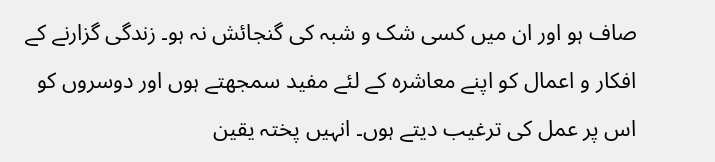صاف ہو اور ان میں کسی شک و شبہ کی گنجائش نہ ہو۔ زندگی گزارنے کے افکار و اعمال کو اپنے معاشرہ کے لئے مفید سمجھتے ہوں اور دوسروں کو اس پر عمل کی ترغیب دیتے ہوں۔ انہیں پختہ یقین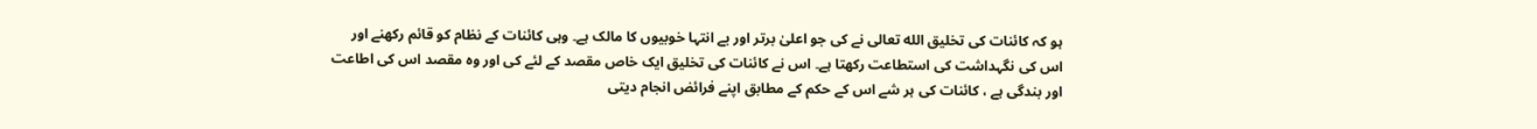ہو کہ کائنات کی تخلیق الله تعالی نے کی جو اعلیٰ برتر اور بے انتہا خوبیوں کا مالک ہے۔ وہی کائنات کے نظام کو قائم رکھنے اور اس کی نگہداشت کی استطاعت رکھتا ہے۔ اس نے کائنات کی تخلیق ایک خاص مقصد کے لئے کی اور وہ مقصد اس کی اطاعت اور بندگی ہے ، کائنات کی ہر شے اس کے حکم کے مطابق اپنے فرائض انجام دیتی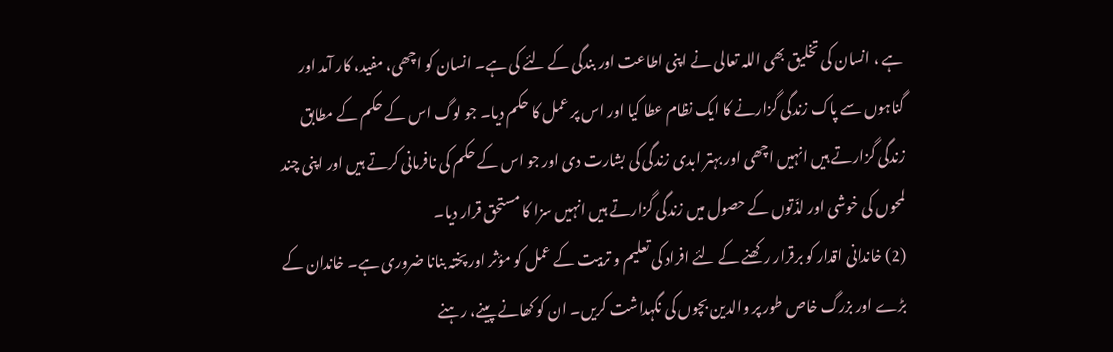ہے ، انسان کی تخلیق بھی اللہ تعالی نے اپنی اطاعت اور بندگی کے لئے کی ہے۔ انسان کو اچھی، مفید، کار آمد اور گناہوں سے پاک زندگی گزارنے کا ایک نظام عطا کیا اور اس پر عمل کا حکم دیا۔ جو لوگ اس کے حکم کے مطابق زندگی گزارتے ہیں انہیں اچھی اور بہتر ابدی زندگی کی بشارت دی اور جو اس کے حکم کی نافرمانی کرتے ہیں اور اپنی چند لمحوں کی خوشی اور لذّتوں کے حصول میں زندگی گزارتے ہیں انہیں سزا کا مستحق قرار دیا۔
(2) خاندانی اقدار کو برقرار رکھنے کے لئے افراد کی تعلیم و تربیت کے عمل کو مؤثر اور پختہ بنانا ضروری ہے۔ خاندان کے بڑے اور بزرگ خاص طور پر والدین بچوں کی نگہداشت کریں۔ ان کو کھانے پینے، رہنے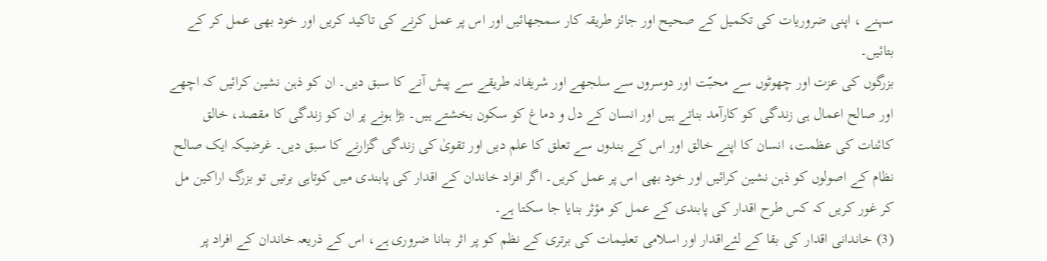سہنے ، اپنی ضروریات کی تکمیل کے صحیح اور جائز طریقہ کار سمجھائیں اور اس پر عمل کرنے کی تاکید کریں اور خود بھی عمل کر کے بتائیں۔
بزرگوں کی عزت اور چھوٹوں سے محبّت اور دوسروں سے سلجھے اور شریفانہ طریقے سے پیش آنے کا سبق دیں۔ ان کو ذہن نشین کرائیں کہ اچھے اور صالح اعمال ہی زندگی کو کارآمد بناتے ہیں اور انسان کے دل و دماغ کو سکون بخشتے ہیں۔ بڑا ہونے پر ان کو زندگی کا مقصد، خالق کائنات کی عظمت، انسان کا اپنے خالق اور اس کے بندوں سے تعلق کا علم دیں اور تقویٰ کی زندگی گزارنے کا سبق دیں۔ غرضیکہ ایک صالح نظام کے اصولوں کو ذہن نشین کرائیں اور خود بھی اس پر عمل کریں۔ اگر افراد خاندان کے اقدار کی پابندی میں کوتاہی برتیں تو بزرگ اراکین مل کر غور کریں کہ کس طرح اقدار کی پابندی کے عمل کو مؤثر بنایا جا سکتا ہے۔
(3) خاندانی اقدار کی بقا کے لئےاقدار اور اسلامی تعلیمات کی برتری کے نظم کو پر اثر بنانا ضروری ہے، اس کے ذریعہ خاندان کے افراد پر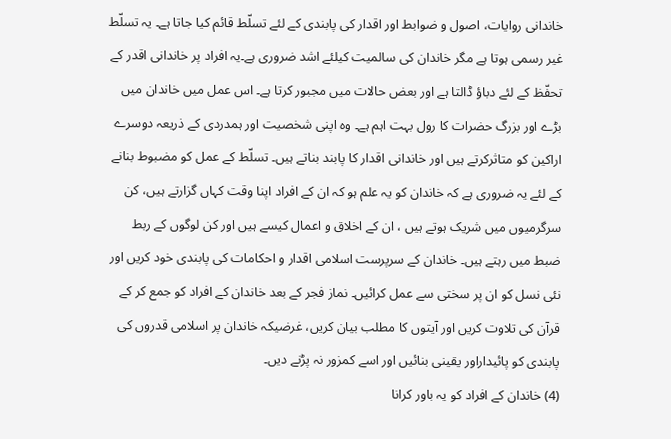خاندانی روایات، اصول و ضوابط اور اقدار کی پابندی کے لئے تسلّط قائم کیا جاتا ہے۔ یہ تسلّط غیر رسمی ہوتا ہے مگر خاندان کی سالمیت کیلئے اشد ضروری ہے۔یہ افراد پر خاندانی اقدر کے تحفّظ کے لئے دباؤ ڈالتا ہے اور بعض حالات میں مجبور کرتا ہے۔ اس عمل میں خاندان میں بڑے اور بزرگ حضرات کا رول بہت اہم ہے۔ وہ اپنی شخصیت اور ہمدردی کے ذریعہ دوسرے اراکین کو متاثرکرتے ہیں اور خاندانی اقدار کا پابند بناتے ہیں۔ تسلّط کے عمل کو مضبوط بنانے کے لئے یہ ضروری ہے کہ خاندان کو یہ علم ہو کہ ان کے افراد اپنا وقت کہاں گزارتے ہیں، کن سرگرمیوں میں شریک ہوتے ہیں ، ان کے اخلاق و اعمال کیسے ہیں اور کن لوگوں کے ربط ضبط میں رہتے ہیں۔ خاندان کے سرپرست اسلامی اقدار و احکامات کی پابندی خود کریں اور نئی نسل کو ان پر سختی سے عمل کرائیں۔ نماز فجر کے بعد خاندان کے افراد کو جمع کر کے قرآن کی تلاوت کریں اور آیتوں کا مطلب بیان کریں، غرضیکہ خاندان پر اسلامی قدروں کی پابندی کو پائیداراور یقینی بنائیں اور اسے کمزور نہ پڑنے دیں۔
(4) خاندان کے افراد کو یہ باور کرانا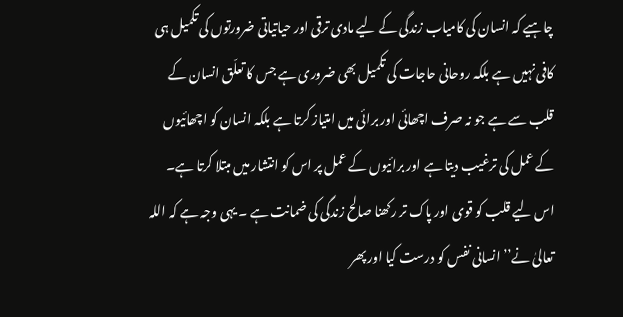چاہیے کہ انسان کی کامیاب زندگی کے لیے مادی ترقی اور حیاتیاتی ضرورتوں کی تکمیل ہی کافی نہیں ہے بلکہ روحانی حاجات کی تکمیل بھی ضروری ہے جس کا تعلّق انسان کے قلب سے ہے جو نہ صرف اچھائی اور برائی میں امتیاز کرتا ہے بلکہ انسان کو اچھائیوں کے عمل کی ترغیب دیتا ہے اور برائیوں کے عمل پر اس کو انتشار میں مبتلا کرتا ہے۔ اس لیے قلب کو قوی اور پاک تر رکھنا صالح زندگی کی ضمانت ہے ۔ یہی وجہ ہے کہ اللہ تعالیٰ نے’’انسانی نفس کو درست کیا اور پھر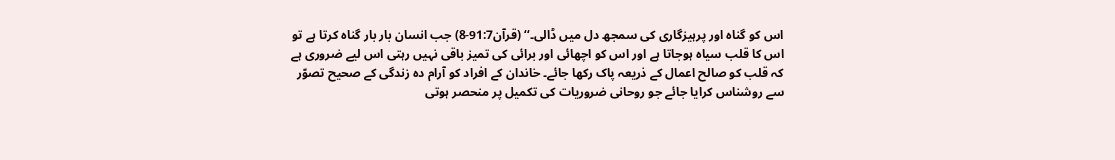اس کو گناہ اور پرہیزگاری کی سمجھ دل میں ڈالی۔‘‘ (قرآن91:7-8) جب انسان بار بار گناہ کرتا ہے تو اس کا قلب سیاہ ہوجاتا ہے اور اس کو اچھائی اور برائی کی تمیز باقی نہیں رہتی اس لیے ضروری ہے کہ قلب کو صالح اعمال کے ذریعہ پاک رکھا جائے۔ خاندان کے افراد کو آرام دہ زندگی کے صحیح تصوّر سے روشناس کرایا جائے جو روحانی ضروریات کی تکمیل پر منحصر ہوتی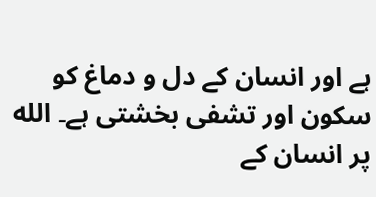ہے اور انسان کے دل و دماغ کو سکون اور تشفی بخشتی ہے۔ الله پر انسان کے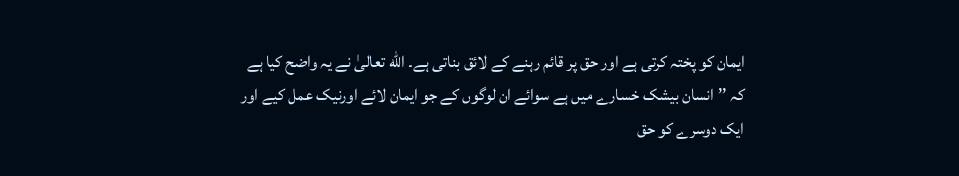ایمان کو پختہ کرتی ہے اور حق پر قائم رہنے کے لائق بناتی ہے۔ الله تعالیٰ نے یہ واضح کیا ہے کہ ’’انسان بیشک خسارے میں ہے سوائے ان لوگوں کے جو ایمان لائے اورنیک عمل کیے اور ایک دوسرے کو حق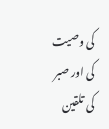کی وصیت کی اور صبر کی تلقین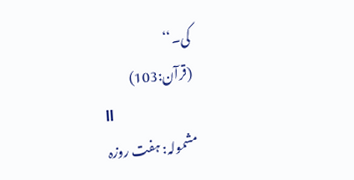کی۔‘‘
(قرآن:103)
ll
مشمولہ: ہفت روزہ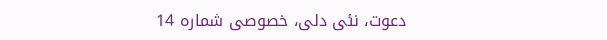دعوت، نئی دلی، خصوصی شمارہ 14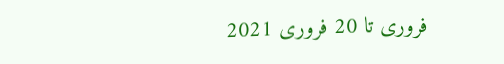فروری تا 20 فروری 2021